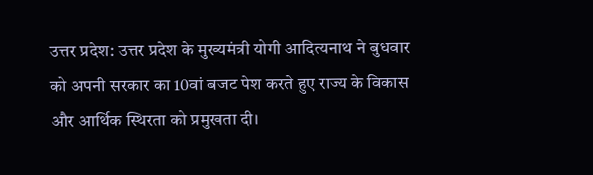उत्तर प्रदेश: उत्तर प्रदेश के मुख्यमंत्री योगी आदित्यनाथ ने बुधवार को अपनी सरकार का 10वां बजट पेश करते हुए राज्य के विकास और आर्थिक स्थिरता को प्रमुखता दी।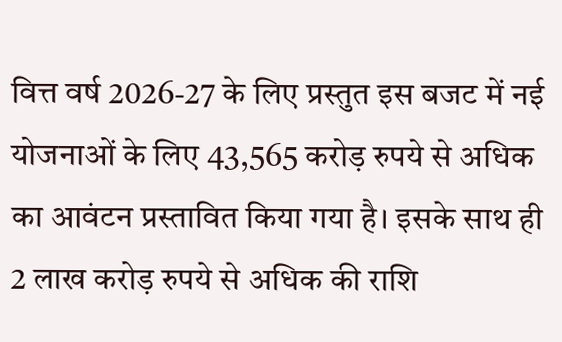वित्त वर्ष 2026-27 के लिए प्रस्तुत इस बजट में नई योजनाओं के लिए 43,565 करोड़ रुपये से अधिक का आवंटन प्रस्तावित किया गया है। इसके साथ ही 2 लाख करोड़ रुपये से अधिक की राशि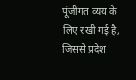पूंजीगत व्यय के लिए रखी गई है, जिससे प्रदेश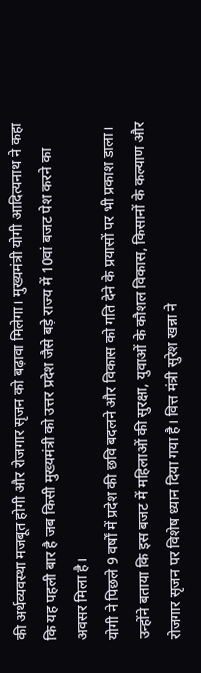की अर्थव्यवस्था मजबूत होगी और रोजगार सृजन को बढ़ावा मिलेगा। मुख्यमंत्री योगी आदित्यनाथ ने कहा कि यह पहली बार है जब किसी मुख्यमंत्री को उत्तर प्रदेश जैसे बड़े राज्य में 10वां बजट पेश करने का अवसर मिला है।
योगी ने पिछले 9 वर्षों में प्रदेश की छवि बदलने और विकास को गति देने के प्रयासों पर भी प्रकाश डाला। उन्होंने बताया कि इस बजट में महिलाओं की सुरक्षा, युवाओं के कौशल विकास, किसानों के कल्याण और रोजगार सृजन पर विशेष ध्यान दिया गया है। वित्त मंत्री सुरेश खन्ना ने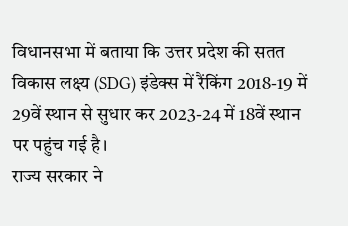विधानसभा में बताया कि उत्तर प्रदेश की सतत विकास लक्ष्य (SDG) इंडेक्स में रैंकिंग 2018-19 में 29वें स्थान से सुधार कर 2023-24 में 18वें स्थान पर पहुंच गई है।
राज्य सरकार ने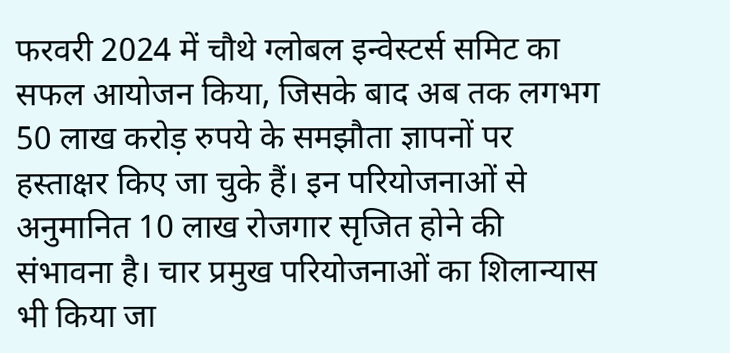फरवरी 2024 में चौथे ग्लोबल इन्वेस्टर्स समिट का सफल आयोजन किया, जिसके बाद अब तक लगभग 50 लाख करोड़ रुपये के समझौता ज्ञापनों पर हस्ताक्षर किए जा चुके हैं। इन परियोजनाओं से अनुमानित 10 लाख रोजगार सृजित होने की संभावना है। चार प्रमुख परियोजनाओं का शिलान्यास भी किया जा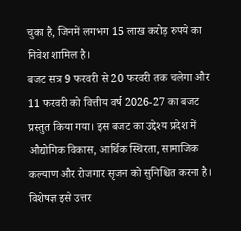चुका है, जिनमें लगभग 15 लाख करोड़ रुपये का निवेश शामिल है।
बजट सत्र 9 फरवरी से 20 फरवरी तक चलेगा और 11 फरवरी को वित्तीय वर्ष 2026-27 का बजट प्रस्तुत किया गया। इस बजट का उद्देश्य प्रदेश में औद्योगिक विकास, आर्थिक स्थिरता, सामाजिक कल्याण और रोजगार सृजन को सुनिश्चित करना है। विशेषज्ञ इसे उत्तर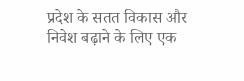प्रदेश के सतत विकास और निवेश बढ़ाने के लिए एक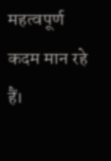महत्वपूर्ण कदम मान रहे हैं।